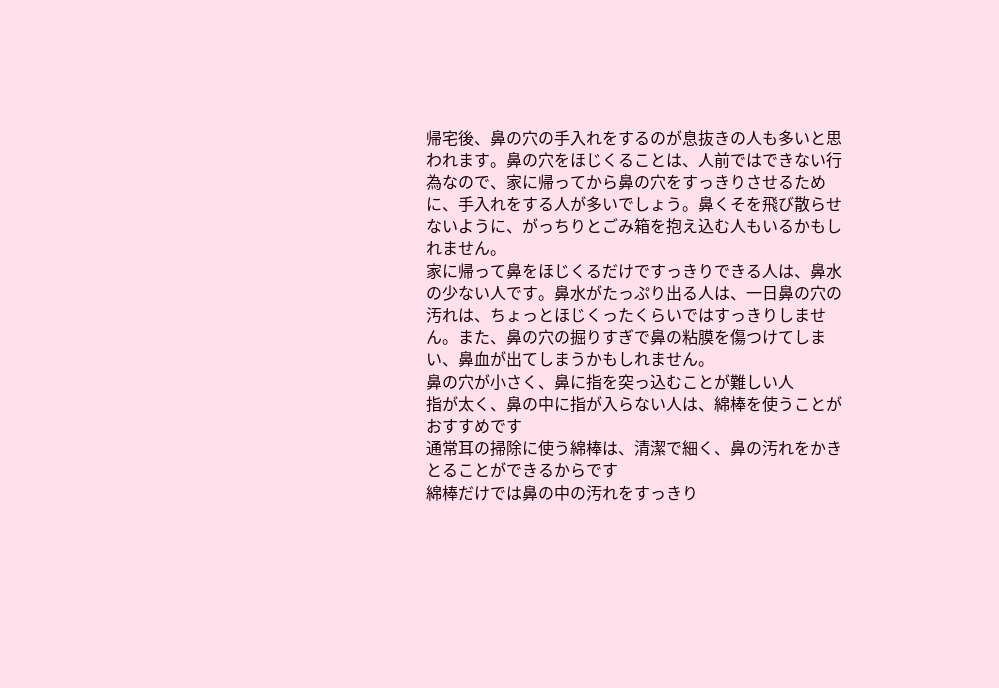帰宅後、鼻の穴の手入れをするのが息抜きの人も多いと思われます。鼻の穴をほじくることは、人前ではできない行為なので、家に帰ってから鼻の穴をすっきりさせるために、手入れをする人が多いでしょう。鼻くそを飛び散らせないように、がっちりとごみ箱を抱え込む人もいるかもしれません。
家に帰って鼻をほじくるだけですっきりできる人は、鼻水の少ない人です。鼻水がたっぷり出る人は、一日鼻の穴の汚れは、ちょっとほじくったくらいではすっきりしません。また、鼻の穴の掘りすぎで鼻の粘膜を傷つけてしまい、鼻血が出てしまうかもしれません。
鼻の穴が小さく、鼻に指を突っ込むことが難しい人
指が太く、鼻の中に指が入らない人は、綿棒を使うことがおすすめです
通常耳の掃除に使う綿棒は、清潔で細く、鼻の汚れをかきとることができるからです
綿棒だけでは鼻の中の汚れをすっきり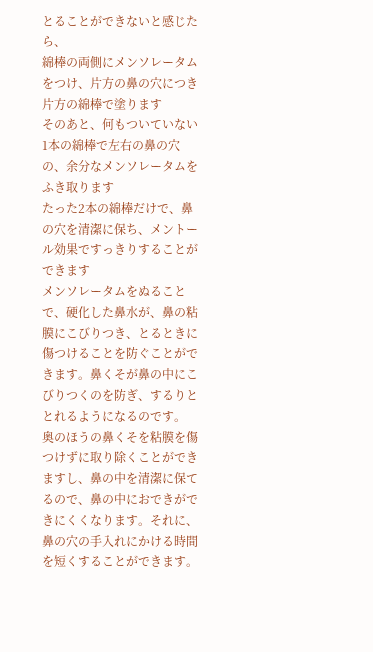とることができないと感じたら、
綿棒の両側にメンソレータムをつけ、片方の鼻の穴につき片方の綿棒で塗ります
そのあと、何もついていない1本の綿棒で左右の鼻の穴の、余分なメンソレータムをふき取ります
たった2本の綿棒だけで、鼻の穴を清潔に保ち、メントール効果ですっきりすることができます
メンソレータムをぬることで、硬化した鼻水が、鼻の粘膜にこびりつき、とるときに傷つけることを防ぐことができます。鼻くそが鼻の中にこびりつくのを防ぎ、するりととれるようになるのです。
奥のほうの鼻くそを粘膜を傷つけずに取り除くことができますし、鼻の中を清潔に保てるので、鼻の中におできができにくくなります。それに、鼻の穴の手入れにかける時間を短くすることができます。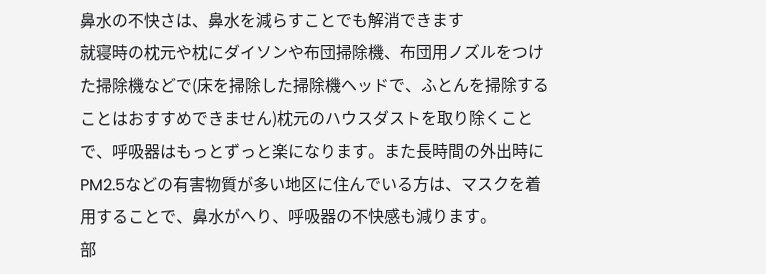鼻水の不快さは、鼻水を減らすことでも解消できます
就寝時の枕元や枕にダイソンや布団掃除機、布団用ノズルをつけた掃除機などで(床を掃除した掃除機ヘッドで、ふとんを掃除することはおすすめできません)枕元のハウスダストを取り除くことで、呼吸器はもっとずっと楽になります。また長時間の外出時にPM2.5などの有害物質が多い地区に住んでいる方は、マスクを着用することで、鼻水がへり、呼吸器の不快感も減ります。
部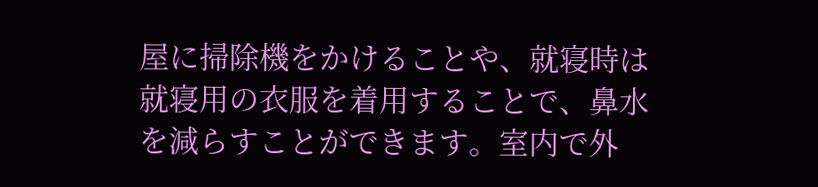屋に掃除機をかけることや、就寝時は就寝用の衣服を着用することで、鼻水を減らすことができます。室内で外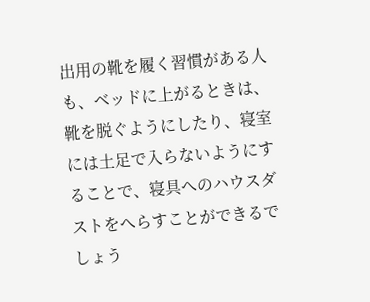出用の靴を履く習慣がある人も、ベッドに上がるときは、靴を脱ぐようにしたり、寝室には土足で入らないようにすることで、寝具へのハウスダストをへらすことができるでしょう